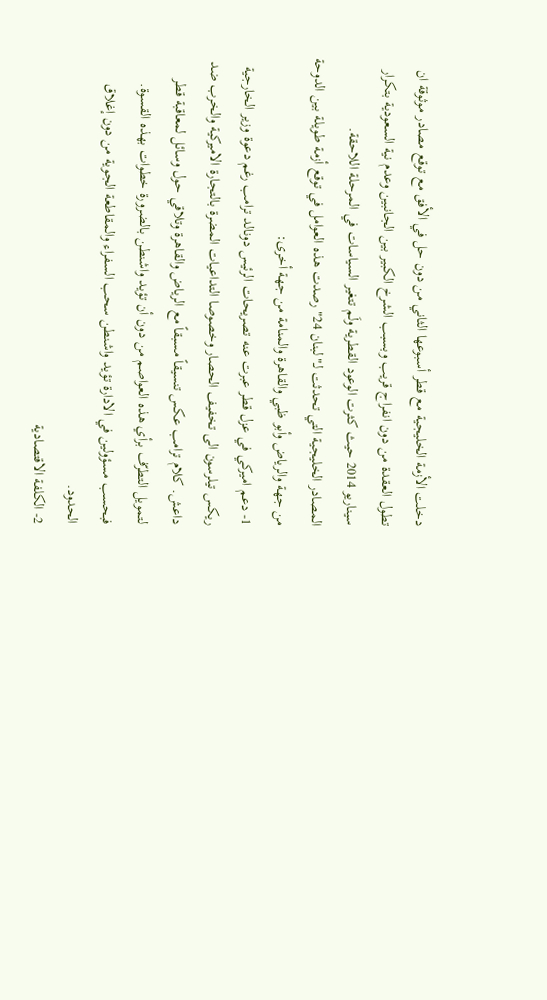دخلت الأزمة الخليجية مع قطر أسبوعها الثاني من دون حل في الأفق مع توقع مصادر موثوقة ان تطول العقدة من دون انفراج قريب وبسبب الشرخ الكبير بين الجانبين وعدم نية السعودية بتكرار سيناريو 2014 حيث كثرت الوعود القطرية ولَم تتغير السياسات في المرحلة اللاحقة.
المصادر الخليجية التي تحدثت لـ"لبنان 24" رصدت هذه العوامل في توقع أزمة طويلة بين الدوحة من جهة والرياض وأبو ظبي والقاهرة والمنامة من جهة أخرى:
1- دعم اميركي في عزل قطر عبرت عنه تصريحات الرئيس دونالد ترامب رغم دعوة وزير الخارجية ريكس تيلرسون الى تخفيف الحصار وخصوصا التداعيات المضرة بالتجارة الاميركية والخرب ضد داعش. كلام ترامب عكس تنسيقاً مسبقاً مع الرياض والقاهرة وتلاقي حول وسائل لمعاقبة قطر لتمويل التطرّف برأي هذه العواصم من دون أن تؤيد واشنطن بالضرورة خطوات بهذه القسوة. فبحسب مسؤولين في الادارة تؤيد واشنطن سحب السفراء والمقاطعة الجوية من دون إغلاق الحدود.
2- الكلفة الاقتصادية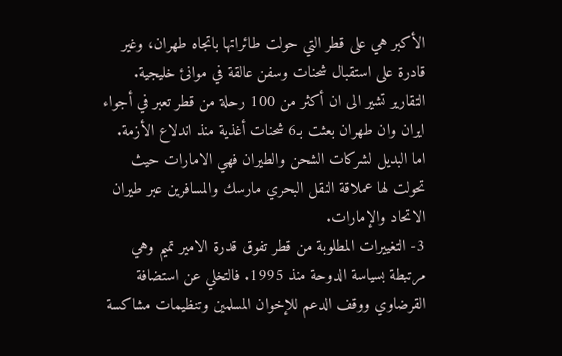الأكبر هي على قطر التي حولت طائراتها باتجاه طهران، وغير قادرة على استقبال شحنات وسفن عالقة في موانئ خليجية. التقارير تشير الى ان أكثر من 100 رحلة من قطر تعبر في أجواء ايران وان طهران بعثت بـ6 شحنات أغذية منذ اندلاع الأزمة. اما البديل لشركات الشحن والطيران فهي الامارات حيث تحولت لها عملاقة النقل البحري مارسك والمسافرين عبر طيران الاتحاد والإمارات.
3- التغييرات المطلوبة من قطر تفوق قدرة الامير تميم وهي مرتبطة بسياسة الدوحة منذ 1995. فالتخلي عن استضافة القرضاوي ووقف الدعم للإخوان المسلمين وتنظيمات مشاكسة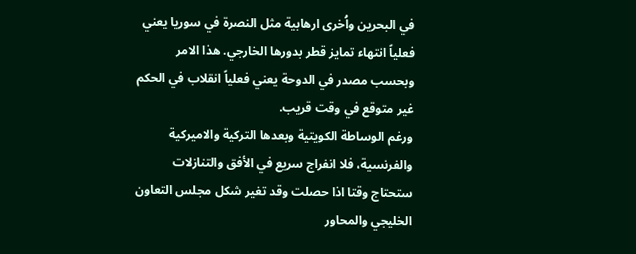في البحرين واُخرى ارهابية مثل النصرة في سوريا يعني فعلياً انتهاء تمايز قطر بدورها الخارجي. هذا الامر وبحسب مصدر في الدوحة يعني فعلياً انقلاب في الحكم غير متوقع في وقت قريب.
ورغم الوساطة الكويتية وبعدها التركية والاميركية والفرنسية، فلا انفراج سريع في الأفق والتنازلات ستحتاج وقتا اذا حصلت وقد تغير شكل مجلس التعاون الخليجي والمحاور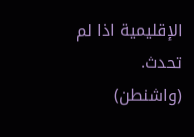الإقليمية اذا لم تحدث.
(واشنطن)